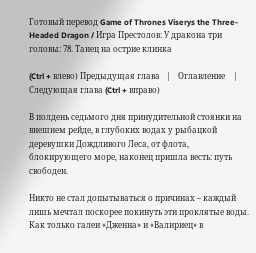Готовый перевод Game of Thrones Viserys the Three-Headed Dragon / Игра Престолов: У дракона три головы: 78. Танец на острие клинка

(Ctrl + влево) Предыдущая глава   |    Оглавление    |   Следующая глава (Ctrl + вправо)

В полдень седьмого дня принудительной стоянки на внешнем рейде, в глубоких водах у рыбацкой деревушки Дождливого Леса, от флота, блокирующего море, наконец пришла весть: путь свободен.

Никто не стал допытываться о причинах – каждый лишь мечтал поскорее покинуть эти проклятые воды. Как только галеи «Дженна» и «Валириец» в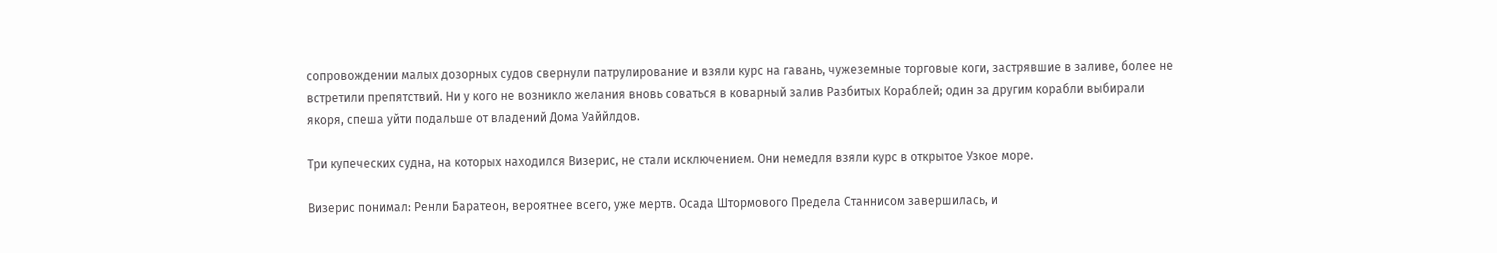сопровождении малых дозорных судов свернули патрулирование и взяли курс на гавань, чужеземные торговые коги, застрявшие в заливе, более не встретили препятствий. Ни у кого не возникло желания вновь соваться в коварный залив Разбитых Кораблей; один за другим корабли выбирали якоря, спеша уйти подальше от владений Дома Уаййлдов.

Три купеческих судна, на которых находился Визерис, не стали исключением. Они немедля взяли курс в открытое Узкое море.

Визерис понимал: Ренли Баратеон, вероятнее всего, уже мертв. Осада Штормового Предела Станнисом завершилась, и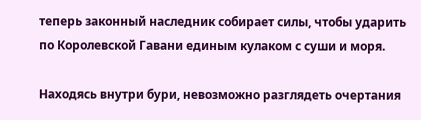теперь законный наследник собирает силы, чтобы ударить по Королевской Гавани единым кулаком с суши и моря.

Находясь внутри бури, невозможно разглядеть очертания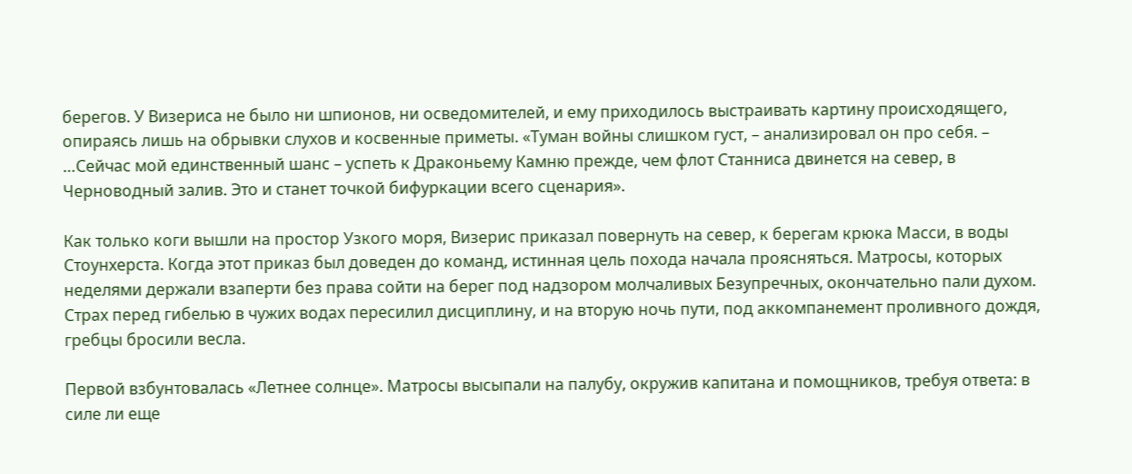берегов. У Визериса не было ни шпионов, ни осведомителей, и ему приходилось выстраивать картину происходящего, опираясь лишь на обрывки слухов и косвенные приметы. «Туман войны слишком густ, – анализировал он про себя. – …Сейчас мой единственный шанс – успеть к Драконьему Камню прежде, чем флот Станниса двинется на север, в Черноводный залив. Это и станет точкой бифуркации всего сценария».

Как только коги вышли на простор Узкого моря, Визерис приказал повернуть на север, к берегам крюка Масси, в воды Стоунхерста. Когда этот приказ был доведен до команд, истинная цель похода начала проясняться. Матросы, которых неделями держали взаперти без права сойти на берег под надзором молчаливых Безупречных, окончательно пали духом. Страх перед гибелью в чужих водах пересилил дисциплину, и на вторую ночь пути, под аккомпанемент проливного дождя, гребцы бросили весла.

Первой взбунтовалась «Летнее солнце». Матросы высыпали на палубу, окружив капитана и помощников, требуя ответа: в силе ли еще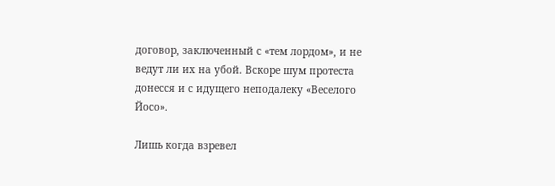договор, заключенный с «тем лордом», и не ведут ли их на убой. Вскоре шум протеста донесся и с идущего неподалеку «Веселого Йосо».

Лишь когда взревел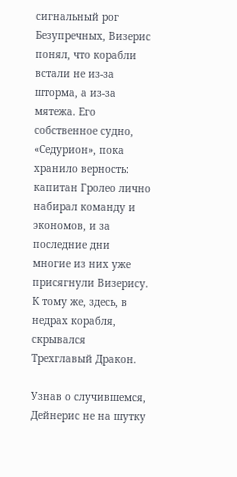сигнальный рог Безупречных, Визерис понял, что корабли встали не из-за шторма, а из-за мятежа. Его собственное судно, «Седурион», пока хранило верность: капитан Гролео лично набирал команду и экономов, и за последние дни многие из них уже присягнули Визерису. К тому же, здесь, в недрах корабля, скрывался Трехглавый Дракон.

Узнав о случившемся, Дейнерис не на шутку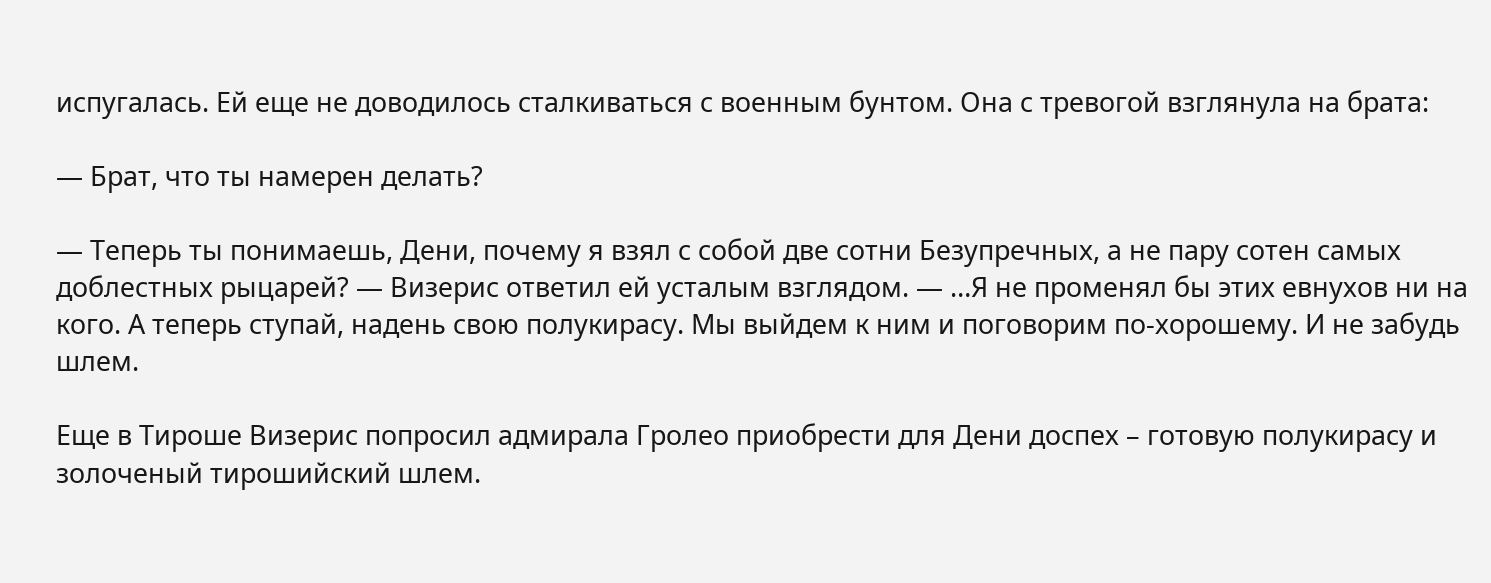испугалась. Ей еще не доводилось сталкиваться с военным бунтом. Она с тревогой взглянула на брата:

— Брат, что ты намерен делать?

— Теперь ты понимаешь, Дени, почему я взял с собой две сотни Безупречных, а не пару сотен самых доблестных рыцарей? — Визерис ответил ей усталым взглядом. — …Я не променял бы этих евнухов ни на кого. А теперь ступай, надень свою полукирасу. Мы выйдем к ним и поговорим по-хорошему. И не забудь шлем.

Еще в Тироше Визерис попросил адмирала Гролео приобрести для Дени доспех – готовую полукирасу и золоченый тирошийский шлем.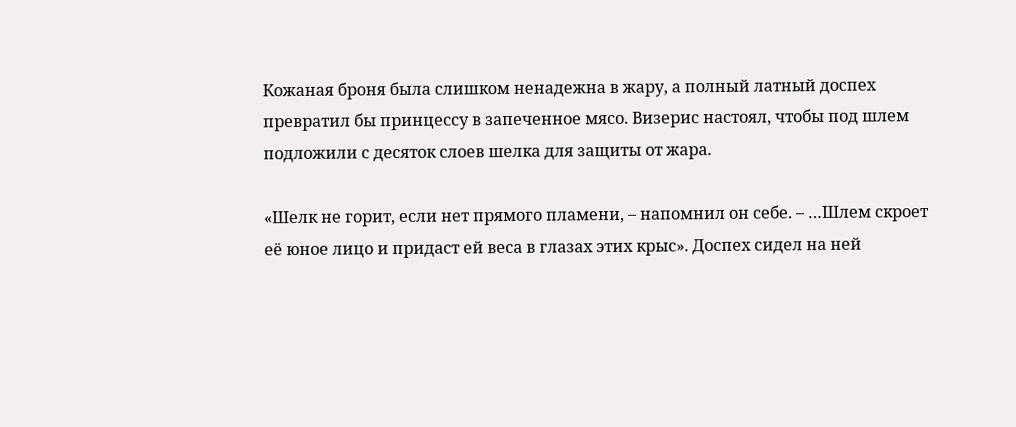Кожаная броня была слишком ненадежна в жару, а полный латный доспех превратил бы принцессу в запеченное мясо. Визерис настоял, чтобы под шлем подложили с десяток слоев шелка для защиты от жара.

«Шелк не горит, если нет прямого пламени, – напомнил он себе. – …Шлем скроет её юное лицо и придаст ей веса в глазах этих крыс». Доспех сидел на ней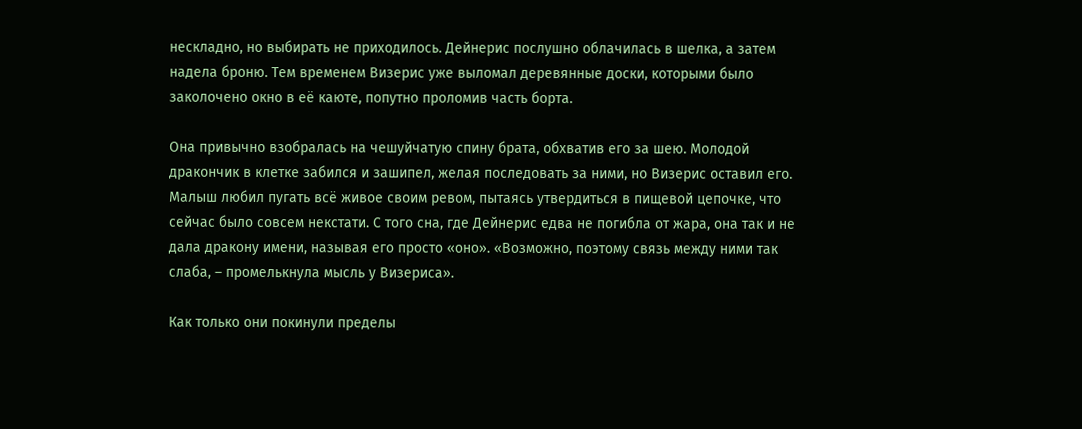нескладно, но выбирать не приходилось. Дейнерис послушно облачилась в шелка, а затем надела броню. Тем временем Визерис уже выломал деревянные доски, которыми было заколочено окно в её каюте, попутно проломив часть борта.

Она привычно взобралась на чешуйчатую спину брата, обхватив его за шею. Молодой дракончик в клетке забился и зашипел, желая последовать за ними, но Визерис оставил его. Малыш любил пугать всё живое своим ревом, пытаясь утвердиться в пищевой цепочке, что сейчас было совсем некстати. С того сна, где Дейнерис едва не погибла от жара, она так и не дала дракону имени, называя его просто «оно». «Возможно, поэтому связь между ними так слаба, – промелькнула мысль у Визериса».

Как только они покинули пределы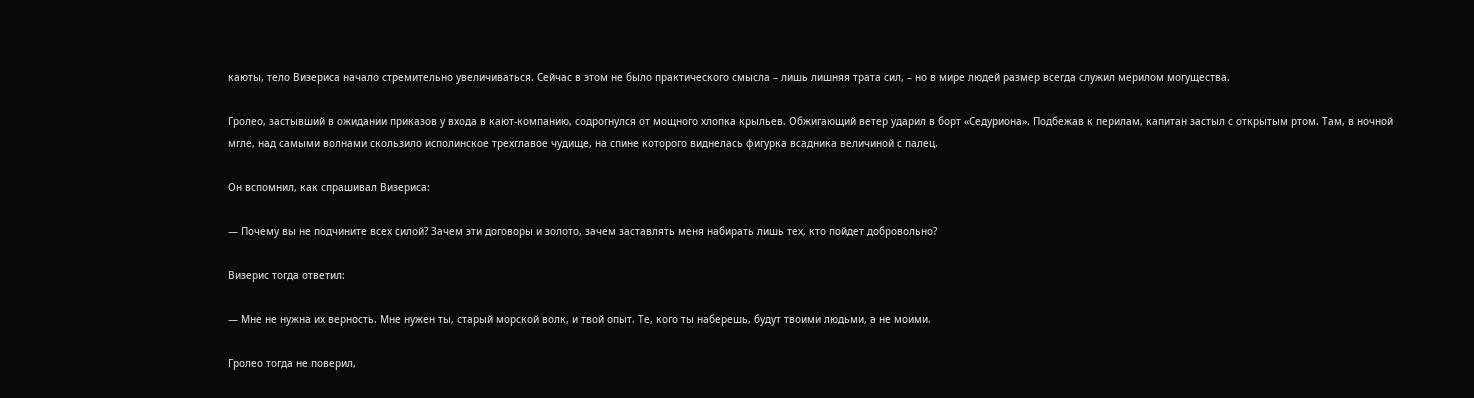каюты, тело Визериса начало стремительно увеличиваться. Сейчас в этом не было практического смысла – лишь лишняя трата сил, – но в мире людей размер всегда служил мерилом могущества.

Гролео, застывший в ожидании приказов у входа в кают-компанию, содрогнулся от мощного хлопка крыльев. Обжигающий ветер ударил в борт «Седуриона». Подбежав к перилам, капитан застыл с открытым ртом. Там, в ночной мгле, над самыми волнами скользило исполинское трехглавое чудище, на спине которого виднелась фигурка всадника величиной с палец.

Он вспомнил, как спрашивал Визериса:

— Почему вы не подчините всех силой? Зачем эти договоры и золото, зачем заставлять меня набирать лишь тех, кто пойдет добровольно?

Визерис тогда ответил:

— Мне не нужна их верность. Мне нужен ты, старый морской волк, и твой опыт. Те, кого ты наберешь, будут твоими людьми, а не моими.

Гролео тогда не поверил,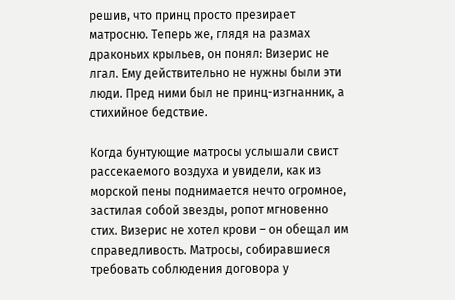решив, что принц просто презирает матросню. Теперь же, глядя на размах драконьих крыльев, он понял: Визерис не лгал. Ему действительно не нужны были эти люди. Пред ними был не принц-изгнанник, а стихийное бедствие.

Когда бунтующие матросы услышали свист рассекаемого воздуха и увидели, как из морской пены поднимается нечто огромное, застилая собой звезды, ропот мгновенно стих. Визерис не хотел крови – он обещал им справедливость. Матросы, собиравшиеся требовать соблюдения договора у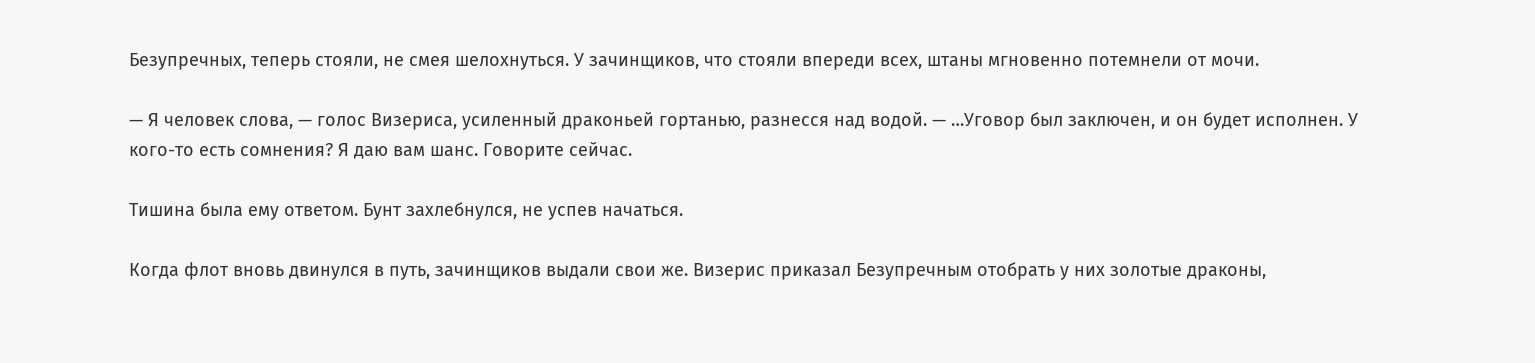Безупречных, теперь стояли, не смея шелохнуться. У зачинщиков, что стояли впереди всех, штаны мгновенно потемнели от мочи.

— Я человек слова, — голос Визериса, усиленный драконьей гортанью, разнесся над водой. — …Уговор был заключен, и он будет исполнен. У кого-то есть сомнения? Я даю вам шанс. Говорите сейчас.

Тишина была ему ответом. Бунт захлебнулся, не успев начаться.

Когда флот вновь двинулся в путь, зачинщиков выдали свои же. Визерис приказал Безупречным отобрать у них золотые драконы,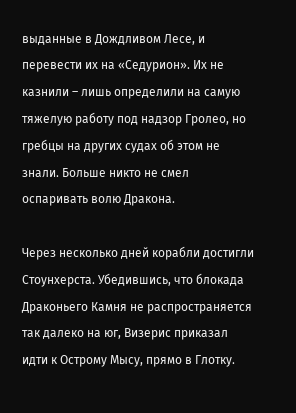выданные в Дождливом Лесе, и перевести их на «Седурион». Их не казнили – лишь определили на самую тяжелую работу под надзор Гролео, но гребцы на других судах об этом не знали. Больше никто не смел оспаривать волю Дракона.

Через несколько дней корабли достигли Стоунхерста. Убедившись, что блокада Драконьего Камня не распространяется так далеко на юг, Визерис приказал идти к Острому Мысу, прямо в Глотку.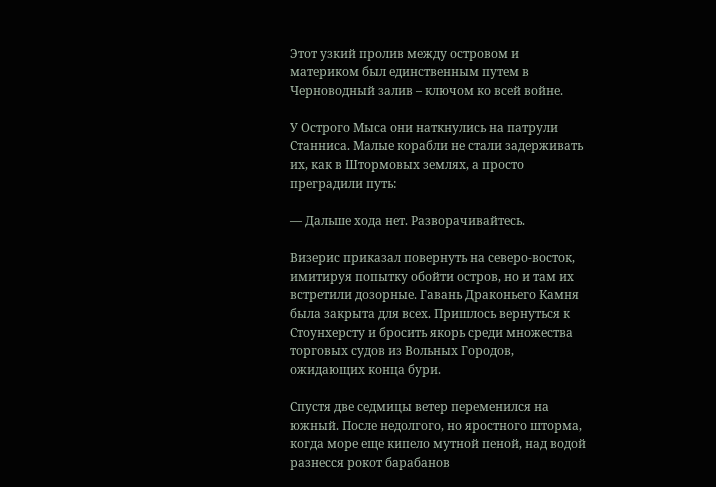Этот узкий пролив между островом и материком был единственным путем в Черноводный залив – ключом ко всей войне.

У Острого Мыса они наткнулись на патрули Станниса. Малые корабли не стали задерживать их, как в Штормовых землях, а просто преградили путь:

— Дальше хода нет. Разворачивайтесь.

Визерис приказал повернуть на северо-восток, имитируя попытку обойти остров, но и там их встретили дозорные. Гавань Драконьего Камня была закрыта для всех. Пришлось вернуться к Стоунхерсту и бросить якорь среди множества торговых судов из Вольных Городов, ожидающих конца бури.

Спустя две седмицы ветер переменился на южный. После недолгого, но яростного шторма, когда море еще кипело мутной пеной, над водой разнесся рокот барабанов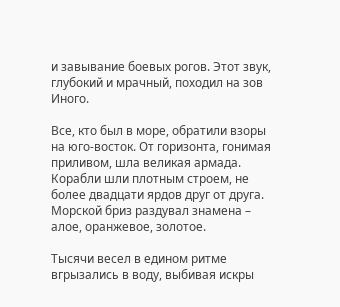и завывание боевых рогов. Этот звук, глубокий и мрачный, походил на зов Иного.

Все, кто был в море, обратили взоры на юго-восток. От горизонта, гонимая приливом, шла великая армада. Корабли шли плотным строем, не более двадцати ярдов друг от друга. Морской бриз раздувал знамена – алое, оранжевое, золотое.

Тысячи весел в едином ритме вгрызались в воду, выбивая искры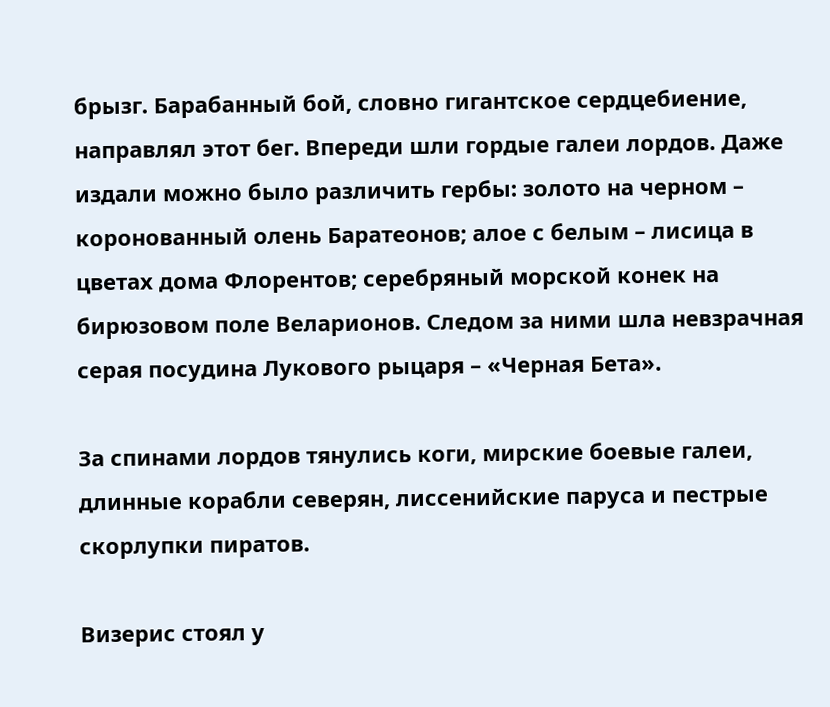брызг. Барабанный бой, словно гигантское сердцебиение, направлял этот бег. Впереди шли гордые галеи лордов. Даже издали можно было различить гербы: золото на черном – коронованный олень Баратеонов; алое с белым – лисица в цветах дома Флорентов; серебряный морской конек на бирюзовом поле Веларионов. Следом за ними шла невзрачная серая посудина Лукового рыцаря – «Черная Бета».

За спинами лордов тянулись коги, мирские боевые галеи, длинные корабли северян, лиссенийские паруса и пестрые скорлупки пиратов.

Визерис стоял у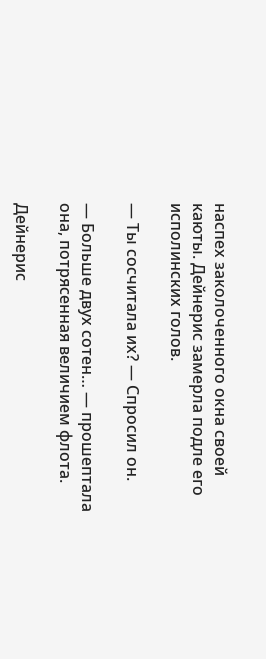наспех заколоченного окна своей каюты. Дейнерис замерла подле его исполинских голов.

— Ты сосчитала их? — Спросил он.

— Больше двух сотен… — прошептала она, потрясенная величием флота.

Дейнерис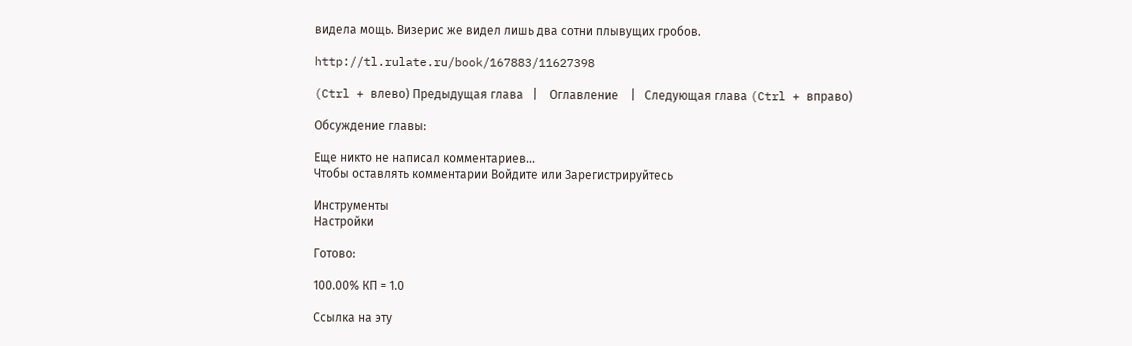видела мощь. Визерис же видел лишь два сотни плывущих гробов.

http://tl.rulate.ru/book/167883/11627398

(Ctrl + влево) Предыдущая глава   |    Оглавление    |   Следующая глава (Ctrl + вправо)

Обсуждение главы:

Еще никто не написал комментариев...
Чтобы оставлять комментарии Войдите или Зарегистрируйтесь

Инструменты
Настройки

Готово:

100.00% КП = 1.0

Ссылка на эту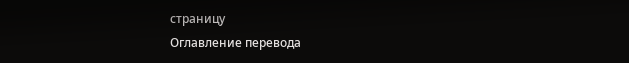страницу
Оглавление перевода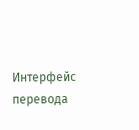Интерфейс перевода